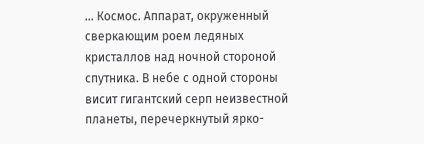... Космос. Аппарат, окруженный сверкающим роем ледяных кристаллов над ночной стороной спутника. В небе с одной стороны висит гигантский серп неизвестной планеты, перечеркнутый ярко-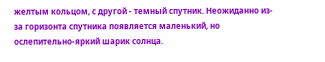желтым кольцом, с другой - темный спутник. Неожиданно из-за горизонта спутника появляется маленький, но ослепительно-яркий шарик солнца.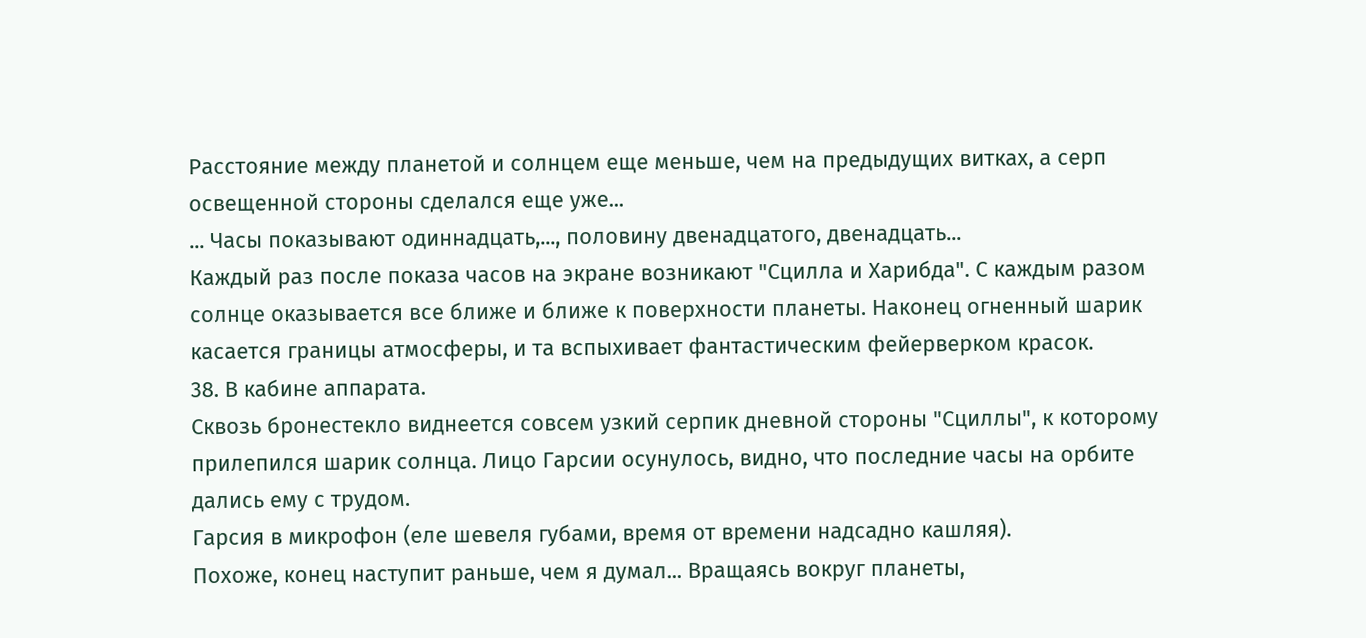Расстояние между планетой и солнцем еще меньше, чем на предыдущих витках, а серп освещенной стороны сделался еще уже...
... Часы показывают одиннадцать,..., половину двенадцатого, двенадцать...
Каждый раз после показа часов на экране возникают "Сцилла и Харибда". С каждым разом солнце оказывается все ближе и ближе к поверхности планеты. Наконец огненный шарик касается границы атмосферы, и та вспыхивает фантастическим фейерверком красок.
38. В кабине аппарата.
Сквозь бронестекло виднеется совсем узкий серпик дневной стороны "Сциллы", к которому прилепился шарик солнца. Лицо Гарсии осунулось, видно, что последние часы на орбите дались ему с трудом.
Гарсия в микрофон (еле шевеля губами, время от времени надсадно кашляя).
Похоже, конец наступит раньше, чем я думал... Вращаясь вокруг планеты,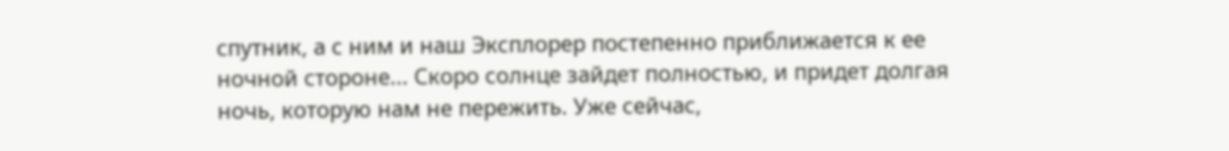спутник, а с ним и наш Эксплорер постепенно приближается к ее ночной стороне... Скоро солнце зайдет полностью, и придет долгая ночь, которую нам не пережить. Уже сейчас,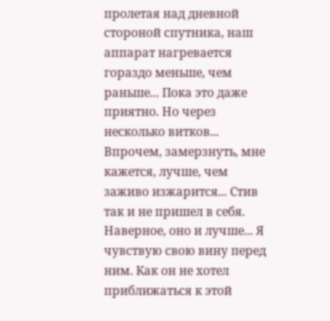пролетая над дневной стороной спутника, наш аппарат нагревается гораздо меньше, чем раньше... Пока это даже приятно. Но через несколько витков... Впрочем, замерзнуть, мне кажется, лучше, чем заживо изжарится... Стив так и не пришел в себя. Наверное, оно и лучше... Я чувствую свою вину перед ним. Как он не хотел приближаться к этой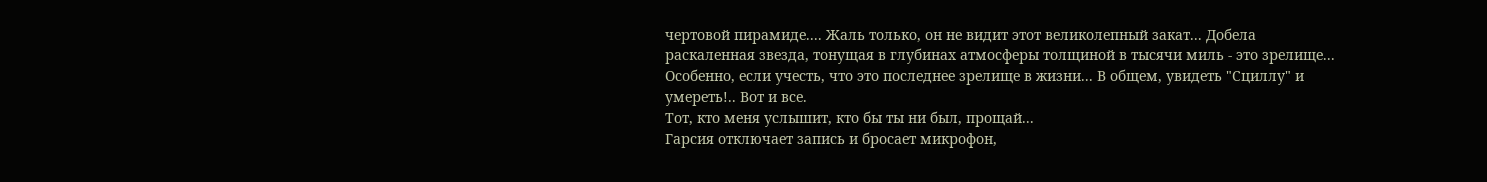чертовой пирамиде.... Жаль только, он не видит этот великолепный закат... Добела раскаленная звезда, тонущая в глубинах атмосферы толщиной в тысячи миль - это зрелище... Особенно, если учесть, что это последнее зрелище в жизни... В общем, увидеть "Сциллу" и умереть!.. Вот и все.
Тот, кто меня услышит, кто бы ты ни был, прощай...
Гарсия отключает запись и бросает микрофон,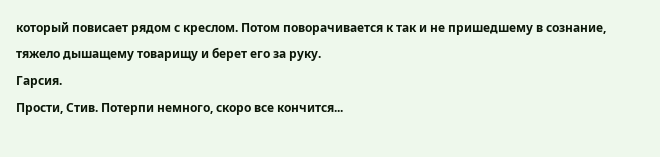который повисает рядом с креслом. Потом поворачивается к так и не пришедшему в сознание, тяжело дышащему товарищу и берет его за руку.
Гарсия.
Прости, Стив. Потерпи немного, скоро все кончится...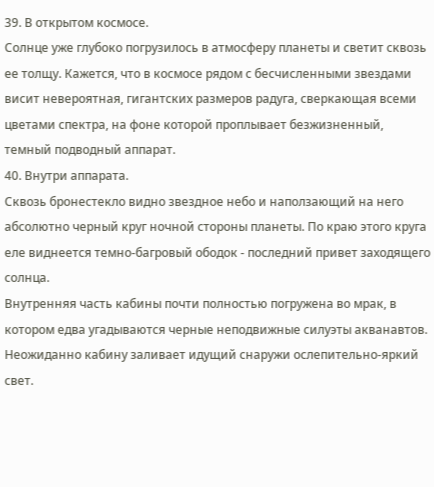39. В открытом космосе.
Солнце уже глубоко погрузилось в атмосферу планеты и светит сквозь ее толщу. Кажется, что в космосе рядом с бесчисленными звездами висит невероятная, гигантских размеров радуга, сверкающая всеми цветами спектра, на фоне которой проплывает безжизненный, темный подводный аппарат.
40. Внутри аппарата.
Сквозь бронестекло видно звездное небо и наползающий на него абсолютно черный круг ночной стороны планеты. По краю этого круга еле виднеется темно-багровый ободок - последний привет заходящего солнца.
Внутренняя часть кабины почти полностью погружена во мрак, в котором едва угадываются черные неподвижные силуэты акванавтов. Неожиданно кабину заливает идущий снаружи ослепительно-яркий свет.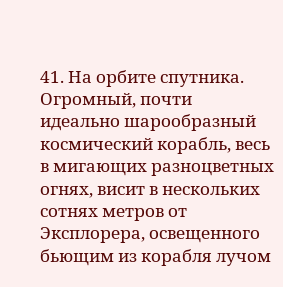41. На орбите спутника.
Огромный, почти идеально шарообразный космический корабль, весь в мигающих разноцветных огнях, висит в нескольких сотнях метров от Эксплорера, освещенного бьющим из корабля лучом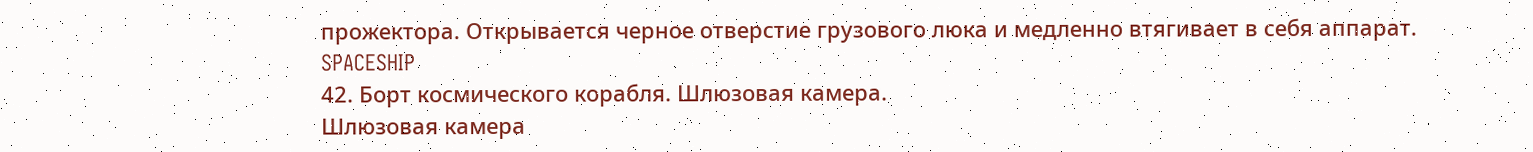прожектора. Открывается черное отверстие грузового люка и медленно втягивает в себя аппарат.
SPACESHIP
42. Борт космического корабля. Шлюзовая камера.
Шлюзовая камера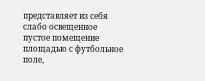представляет из себя слабо освещенное пустое помещение площадью с футбольное поле,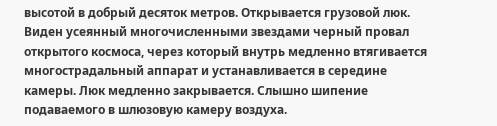высотой в добрый десяток метров. Открывается грузовой люк.
Виден усеянный многочисленными звездами черный провал открытого космоса, через который внутрь медленно втягивается многострадальный аппарат и устанавливается в середине камеры. Люк медленно закрывается. Слышно шипение подаваемого в шлюзовую камеру воздуха.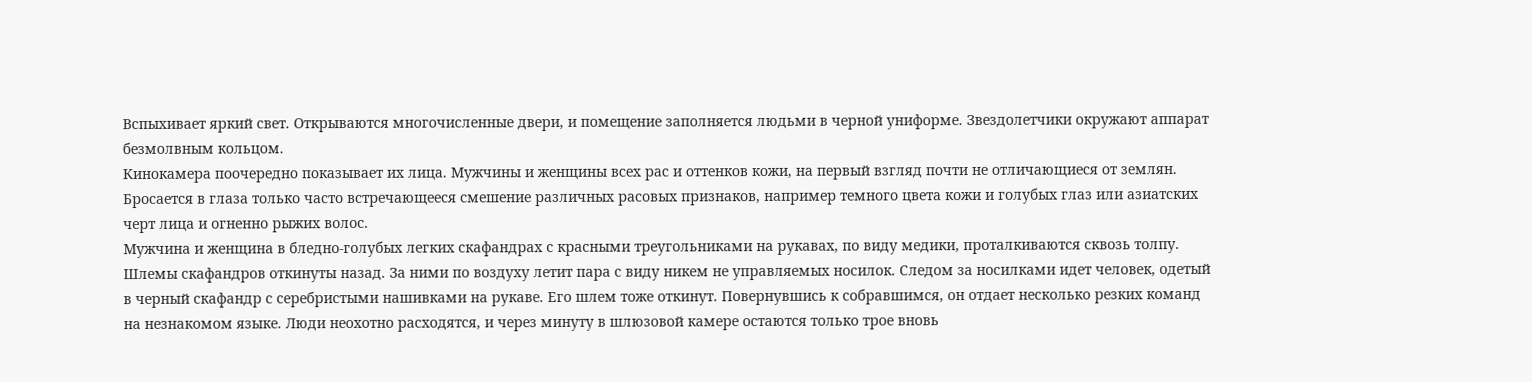Вспыхивает яркий свет. Открываются многочисленные двери, и помещение заполняется людьми в черной униформе. Звездолетчики окружают аппарат безмолвным кольцом.
Кинокамера поочередно показывает их лица. Мужчины и женщины всех рас и оттенков кожи, на первый взгляд почти не отличающиеся от землян. Бросается в глаза только часто встречающееся смешение различных расовых признаков, например темного цвета кожи и голубых глаз или азиатских черт лица и огненно рыжих волос.
Мужчина и женщина в бледно-голубых легких скафандрах с красными треугольниками на рукавах, по виду медики, проталкиваются сквозь толпу. Шлемы скафандров откинуты назад. За ними по воздуху летит пара с виду никем не управляемых носилок. Следом за носилками идет человек, одетый в черный скафандр с серебристыми нашивками на рукаве. Его шлем тоже откинут. Повернувшись к собравшимся, он отдает несколько резких команд на незнакомом языке. Люди неохотно расходятся, и через минуту в шлюзовой камере остаются только трое вновь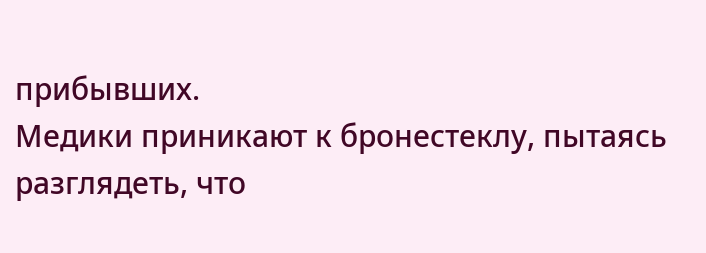прибывших.
Медики приникают к бронестеклу, пытаясь разглядеть, что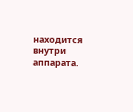находится внутри аппарата.